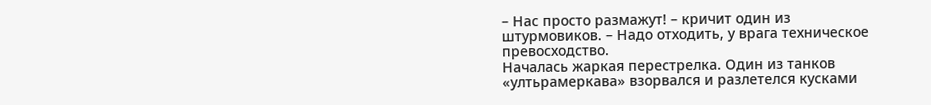– Нас просто размажут! – кричит один из штурмовиков. – Надо отходить, у врага техническое превосходство.
Началась жаркая перестрелка. Один из танков «ултьрамеркава» взорвался и разлетелся кусками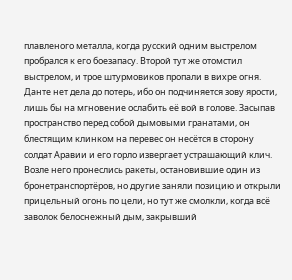плавленого металла, когда русский одним выстрелом пробрался к его боезапасу. Второй тут же отомстил выстрелом, и трое штурмовиков пропали в вихре огня.
Данте нет дела до потерь, ибо он подчиняется зову ярости, лишь бы на мгновение ослабить её вой в голове. Засыпав пространство перед собой дымовыми гранатами, он блестящим клинком на перевес он несётся в сторону солдат Аравии и его горло извергает устрашающий клич. Возле него пронеслись ракеты, остановившие один из бронетранспортёров, но другие заняли позицию и открыли прицельный огонь по цели, но тут же смолкли, когда всё заволок белоснежный дым, закрывший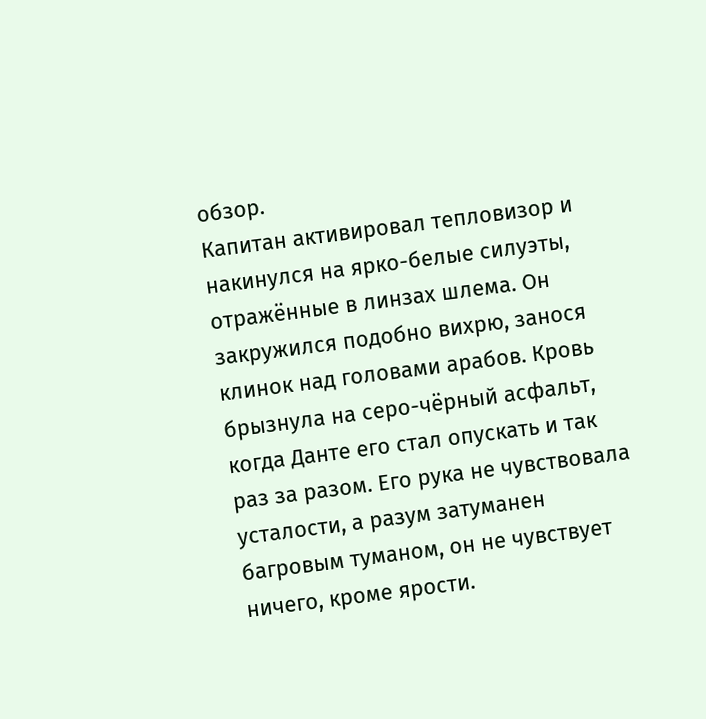обзор.
Капитан активировал тепловизор и накинулся на ярко-белые силуэты, отражённые в линзах шлема. Он закружился подобно вихрю, занося клинок над головами арабов. Кровь брызнула на серо-чёрный асфальт, когда Данте его стал опускать и так раз за разом. Его рука не чувствовала усталости, а разум затуманен багровым туманом, он не чувствует ничего, кроме ярости.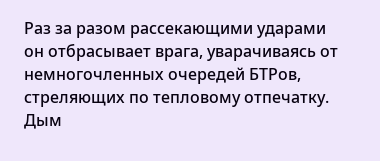Раз за разом рассекающими ударами он отбрасывает врага, уварачиваясь от немногочленных очередей БТРов, стреляющих по тепловому отпечатку.
Дым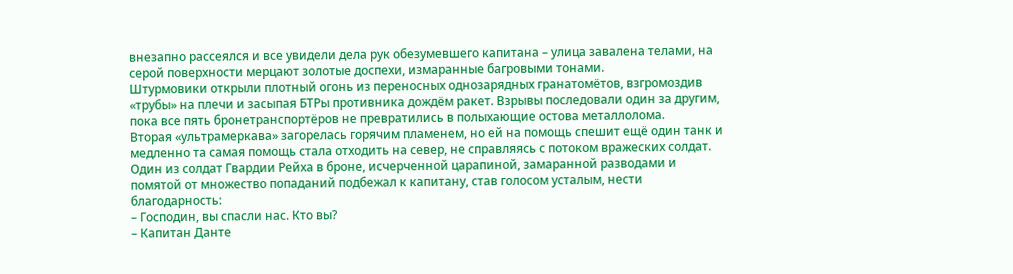внезапно рассеялся и все увидели дела рук обезумевшего капитана – улица завалена телами, на серой поверхности мерцают золотые доспехи, измаранные багровыми тонами.
Штурмовики открыли плотный огонь из переносных однозарядных гранатомётов, взгромоздив «трубы» на плечи и засыпая БТРы противника дождём ракет. Взрывы последовали один за другим, пока все пять бронетранспортёров не превратились в полыхающие остова металлолома.
Вторая «ультрамеркава» загорелась горячим пламенем, но ей на помощь спешит ещё один танк и медленно та самая помощь стала отходить на север, не справляясь с потоком вражеских солдат.
Один из солдат Гвардии Рейха в броне, исчерченной царапиной, замаранной разводами и помятой от множество попаданий подбежал к капитану, став голосом усталым, нести благодарность:
– Господин, вы спасли нас. Кто вы?
– Капитан Данте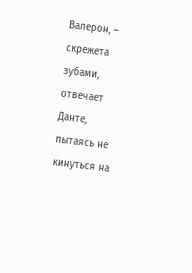Валерон, – скрежета зубами, отвечает Данте, пытаясь не кинуться на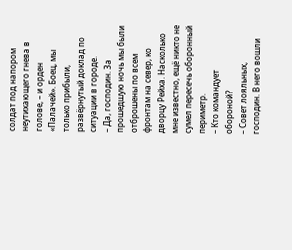солдат под напором неутихающего гнева в голове, – и орден «Палачей». Боец, мы только прибыли, развёрнутый доклад по ситуации в городе.
– Да, господин. За прошедшую ночь мы были отброшены по всем фронтам на север, ко дворцу Рейха. Насколько мне известно, ещё никто не сумел пересечь оборонный периметр.
– Кто командует обороной?
– Совет лояльных, господин. В него вошли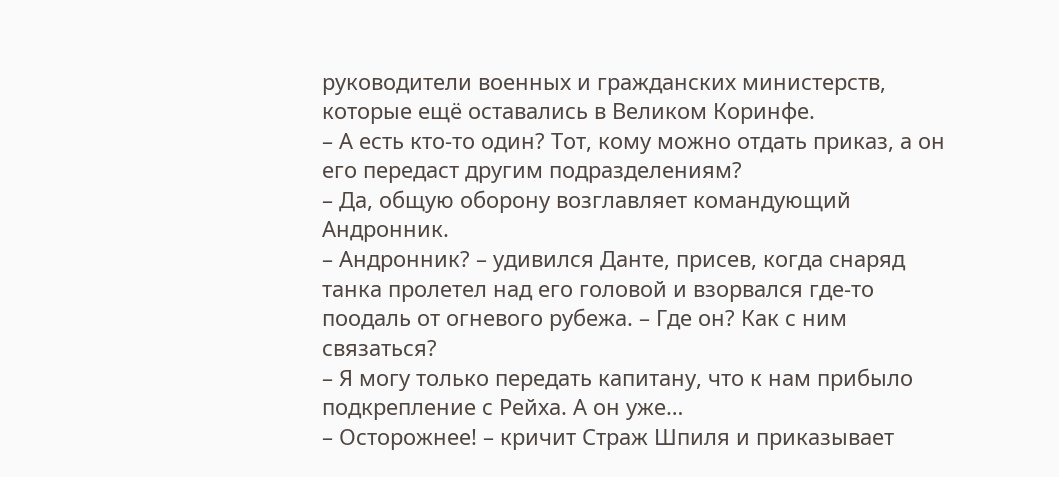руководители военных и гражданских министерств, которые ещё оставались в Великом Коринфе.
– А есть кто-то один? Тот, кому можно отдать приказ, а он его передаст другим подразделениям?
– Да, общую оборону возглавляет командующий Андронник.
– Андронник? – удивился Данте, присев, когда снаряд танка пролетел над его головой и взорвался где-то поодаль от огневого рубежа. – Где он? Как с ним связаться?
– Я могу только передать капитану, что к нам прибыло подкрепление с Рейха. А он уже…
– Осторожнее! – кричит Страж Шпиля и приказывает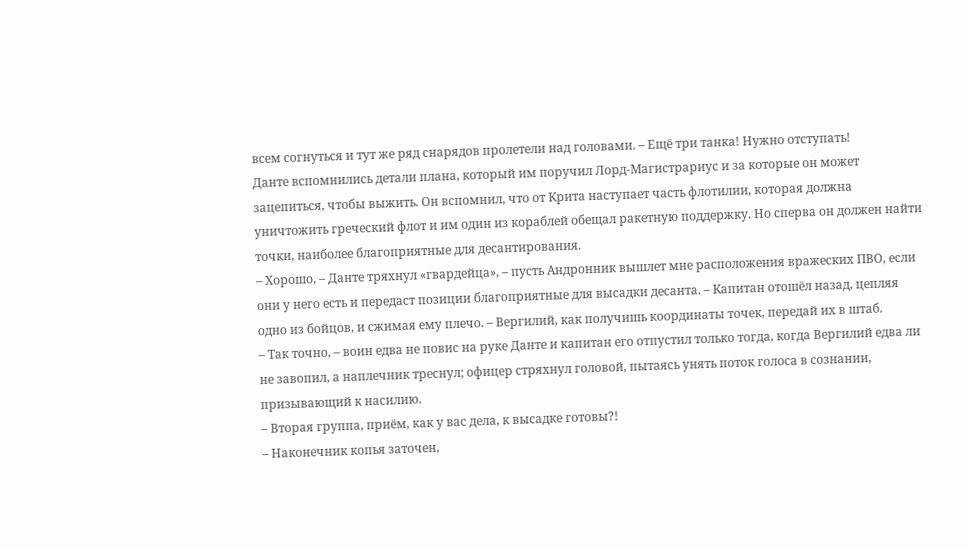всем согнуться и тут же ряд снарядов пролетели над головами. – Ещё три танка! Нужно отступать!
Данте вспомнились детали плана, который им поручил Лорд-Магистрариус и за которые он может зацепиться, чтобы выжить. Он вспомнил, что от Крита наступает часть флотилии, которая должна уничтожить греческий флот и им один из кораблей обещал ракетную поддержку. Но сперва он должен найти точки, наиболее благоприятные для десантирования.
– Хорошо, – Данте тряхнул «гвардейца», – пусть Андронник вышлет мне расположения вражеских ПВО, если они у него есть и передаст позиции благоприятные для высадки десанта. – Капитан отошёл назад, цепляя одно из бойцов, и сжимая ему плечо. – Вергилий, как получишь координаты точек, передай их в штаб.
– Так точно, – воин едва не повис на руке Данте и капитан его отпустил только тогда, когда Вергилий едва ли не завопил, а наплечник треснул; офицер стряхнул головой, пытаясь унять поток голоса в сознании, призывающий к насилию.
– Вторая группа, приём, как у вас дела, к высадке готовы?!
– Наконечник копья заточен,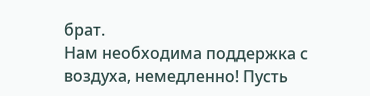брат.
Нам необходима поддержка с воздуха, немедленно! Пусть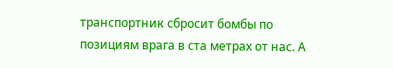транспортник сбросит бомбы по позициям врага в ста метрах от нас. А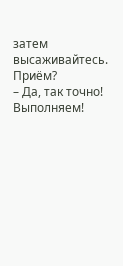затем высаживайтесь. Приём?
– Да, так точно! Выполняем!